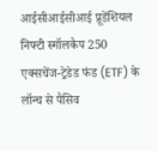आईसीआईसीआई प्रूडेंशियल निफ्टी स्मॉलकैप 250 एक्सचेंज-ट्रेडेड फंड (ETF) के लॉन्च से पैसिव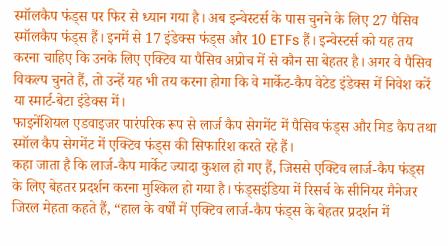स्मॉलकैप फंड्स पर फिर से ध्यान गया है। अब इन्वेस्टर्स के पास चुनने के लिए 27 पैसिव स्मॉलकैप फंड्स हैं। इनमें से 17 इंडेक्स फंड्स और 10 ETFs हैं। इन्वेस्टर्स को यह तय करना चाहिए कि उनके लिए एक्टिव या पैसिव अप्रोच में से कौन सा बेहतर है। अगर वे पैसिव विकल्प चुनते हैं, तो उन्हें यह भी तय करना होगा कि वे मार्केट-कैप वेटेड इंडेक्स में निवेश करें या स्मार्ट-बेटा इंडेक्स में।
फाइनेंशियल एडवाइजर पारंपरिक रूप से लार्ज कैप सेगमेंट में पैसिव फंड्स और मिड कैप तथा स्मॉल कैप सेगमेंट में एक्टिव फंड्स की सिफारिश करते रहे हैं।
कहा जाता है कि लार्ज-कैप मार्केट ज्यादा कुशल हो गए हैं, जिससे एक्टिव लार्ज-कैप फंड्स के लिए बेहतर प्रदर्शन करना मुश्किल हो गया है। फंड्सइंडिया में रिसर्च के सीनियर मैनेजर जिरल मेहता कहते हैं, “हाल के वर्षों में एक्टिव लार्ज-कैप फंड्स के बेहतर प्रदर्शन में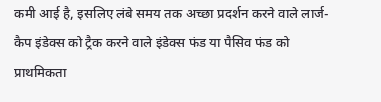कमी आई है, इसलिए लंबे समय तक अच्छा प्रदर्शन करने वाले लार्ज-कैप इंडेक्स को ट्रैक करने वाले इंडेक्स फंड या पैसिव फंड को प्राथमिकता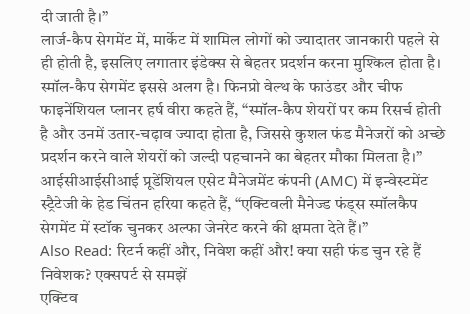दी जाती है।”
लार्ज-कैप सेगमेंट में, मार्केट में शामिल लोगों को ज्यादातर जानकारी पहले से ही होती है, इसलिए लगातार इंडेक्स से बेहतर प्रदर्शन करना मुश्किल होता है। स्मॉल-कैप सेगमेंट इससे अलग है। फिनप्रो वेल्थ के फाउंडर और चीफ फाइनेंशियल प्लानर हर्ष वीरा कहते हैं, “स्मॉल-कैप शेयरों पर कम रिसर्च होती है और उनमें उतार-चढ़ाव ज्यादा होता है, जिससे कुशल फंड मैनेजरों को अच्छे प्रदर्शन करने वाले शेयरों को जल्दी पहचानने का बेहतर मौका मिलता है।”
आईसीआईसीआई प्रूडेंशियल एसेट मैनेजमेंट कंपनी (AMC) में इन्वेस्टमेंट स्ट्रैटेजी के हेड चिंतन हरिया कहते हैं, “एक्टिवली मैनेज्ड फंड्स स्मॉलकैप सेगमेंट में स्टॉक चुनकर अल्फा जेनरेट करने की क्षमता देते हैं।”
Also Read: रिटर्न कहीं और, निवेश कहीं और! क्या सही फंड चुन रहे हैं निवेशक? एक्सपर्ट से समझें
एक्टिव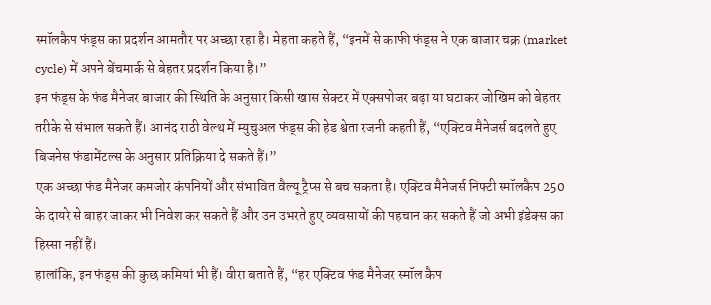स्मॉलकैप फंड्स का प्रदर्शन आमतौर पर अच्छा रहा है। मेहता कहते हैं, “इनमें से काफी फंड्स ने एक बाजार चक्र (market cycle) में अपने बेंचमार्क से बेहतर प्रदर्शन किया है।”
इन फंड्स के फंड मैनेजर बाजार की स्थिति के अनुसार किसी खास सेक्टर में एक्सपोजर बढ़ा या घटाकर जोखिम को बेहतर तरीके से संभाल सकते हैं। आनंद राठी वेल्थ में म्युचुअल फंड्स की हेड श्वेता रजनी कहती हैं, “एक्टिव मैनेजर्स बदलते हुए बिजनेस फंडामेंटल्स के अनुसार प्रतिक्रिया दे सकते हैं।”
एक अच्छा फंड मैनेजर कमजोर कंपनियों और संभावित वैल्यू ट्रैप्स से बच सकता है। एक्टिव मैनेजर्स निफ्टी स्मॉलकैप 250 के दायरे से बाहर जाकर भी निवेश कर सकते हैं और उन उभरते हुए व्यवसायों की पहचान कर सकते हैं जो अभी इंडेक्स का हिस्सा नहीं हैं।
हालांकि, इन फंड्स की कुछ कमियां भी हैं। वीरा बताते हैं, “हर एक्टिव फंड मैनेजर स्मॉल कैप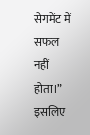सेगमेंट में सफल नहीं होता।” इसलिए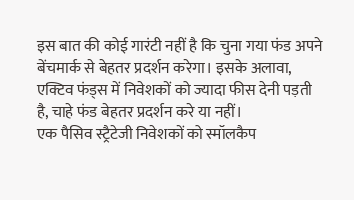इस बात की कोई गारंटी नहीं है कि चुना गया फंड अपने बेंचमार्क से बेहतर प्रदर्शन करेगा। इसके अलावा, एक्टिव फंड्स में निवेशकों को ज्यादा फीस देनी पड़ती है, चाहे फंड बेहतर प्रदर्शन करे या नहीं।
एक पैसिव स्ट्रैटेजी निवेशकों को स्मॉलकैप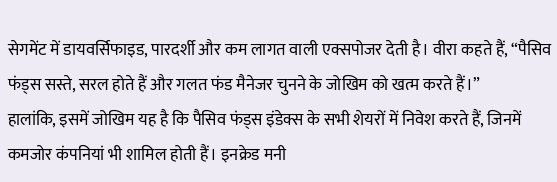सेगमेंट में डायवर्सिफाइड, पारदर्शी और कम लागत वाली एक्सपोजर देती है। वीरा कहते हैं, “पैसिव फंड्स सस्ते, सरल होते हैं और गलत फंड मैनेजर चुनने के जोखिम को खत्म करते हैं।”
हालांकि, इसमें जोखिम यह है कि पैसिव फंड्स इंडेक्स के सभी शेयरों में निवेश करते हैं, जिनमें कमजोर कंपनियां भी शामिल होती हैं। इनक्रेड मनी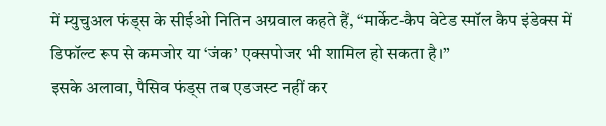में म्युचुअल फंड्स के सीईओ नितिन अग्रवाल कहते हैं, “मार्केट-कैप वेटेड स्मॉल कैप इंडेक्स में डिफॉल्ट रूप से कमजोर या ‘जंक’ एक्सपोजर भी शामिल हो सकता है।”
इसके अलावा, पैसिव फंड्स तब एडजस्ट नहीं कर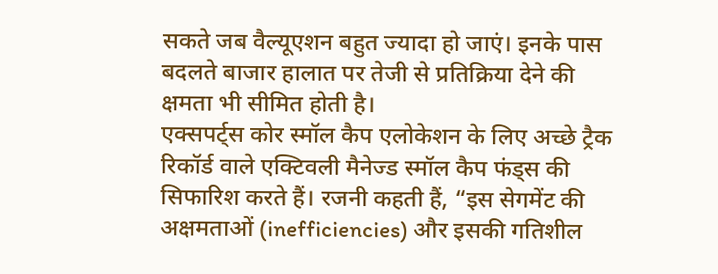सकते जब वैल्यूएशन बहुत ज्यादा हो जाएं। इनके पास बदलते बाजार हालात पर तेजी से प्रतिक्रिया देने की क्षमता भी सीमित होती है।
एक्सपर्ट्स कोर स्मॉल कैप एलोकेशन के लिए अच्छे ट्रैक रिकॉर्ड वाले एक्टिवली मैनेज्ड स्मॉल कैप फंड्स की सिफारिश करते हैं। रजनी कहती हैं, “इस सेगमेंट की अक्षमताओं (inefficiencies) और इसकी गतिशील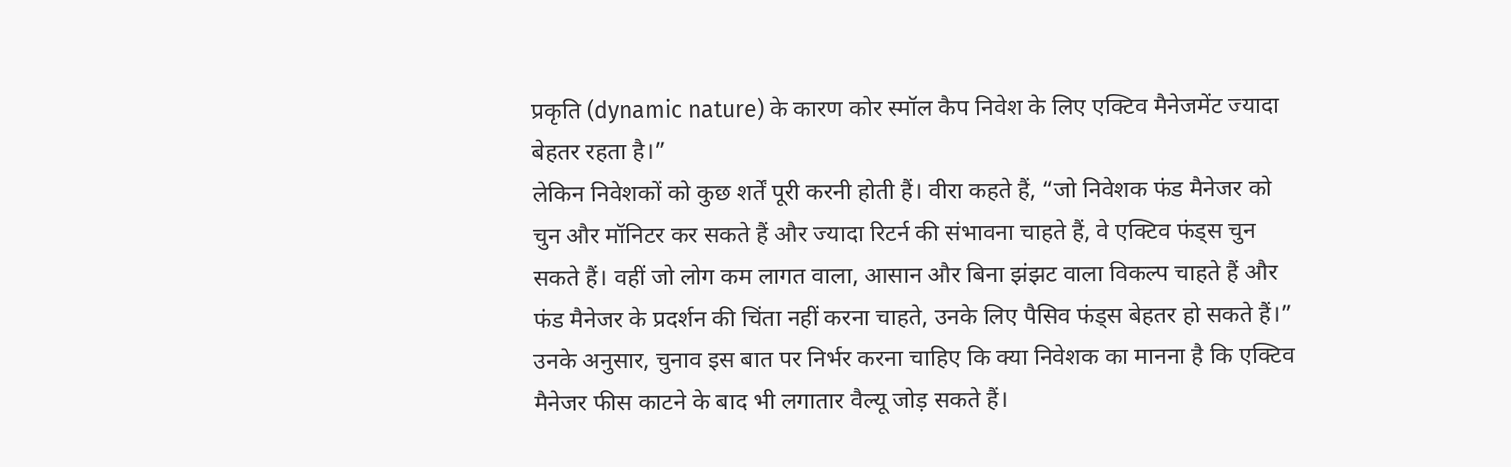प्रकृति (dynamic nature) के कारण कोर स्मॉल कैप निवेश के लिए एक्टिव मैनेजमेंट ज्यादा बेहतर रहता है।”
लेकिन निवेशकों को कुछ शर्तें पूरी करनी होती हैं। वीरा कहते हैं, “जो निवेशक फंड मैनेजर को चुन और मॉनिटर कर सकते हैं और ज्यादा रिटर्न की संभावना चाहते हैं, वे एक्टिव फंड्स चुन सकते हैं। वहीं जो लोग कम लागत वाला, आसान और बिना झंझट वाला विकल्प चाहते हैं और फंड मैनेजर के प्रदर्शन की चिंता नहीं करना चाहते, उनके लिए पैसिव फंड्स बेहतर हो सकते हैं।”
उनके अनुसार, चुनाव इस बात पर निर्भर करना चाहिए कि क्या निवेशक का मानना है कि एक्टिव मैनेजर फीस काटने के बाद भी लगातार वैल्यू जोड़ सकते हैं।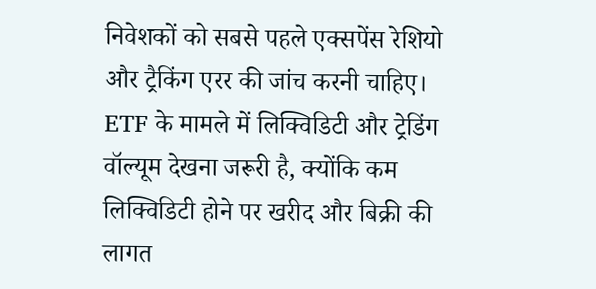निवेशकों को सबसे पहले एक्सपेंस रेशियो और ट्रैकिंग एरर की जांच करनी चाहिए। ETF के मामले में लिक्विडिटी और ट्रेडिंग वॉल्यूम देखना जरूरी है, क्योंकि कम लिक्विडिटी होने पर खरीद और बिक्री की लागत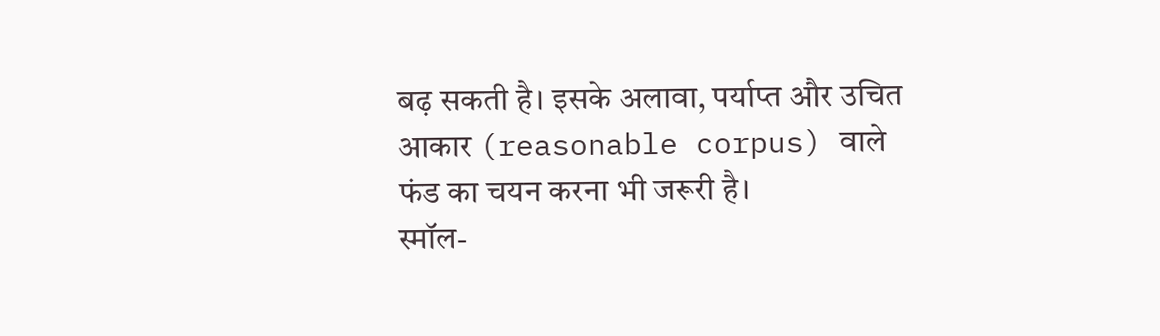बढ़ सकती है। इसके अलावा, पर्याप्त और उचित आकार (reasonable corpus) वाले फंड का चयन करना भी जरूरी है।
स्मॉल-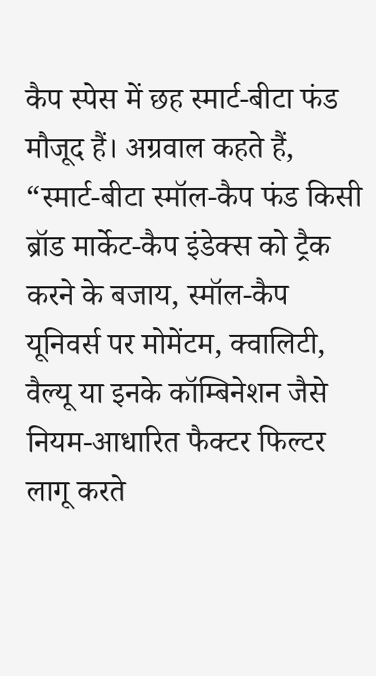कैप स्पेस में छह स्मार्ट-बीटा फंड मौजूद हैं। अग्रवाल कहते हैं, “स्मार्ट-बीटा स्मॉल-कैप फंड किसी ब्रॉड मार्केट-कैप इंडेक्स को ट्रैक करने के बजाय, स्मॉल-कैप यूनिवर्स पर मोमेंटम, क्वालिटी, वैल्यू या इनके कॉम्बिनेशन जैसे नियम-आधारित फैक्टर फिल्टर लागू करते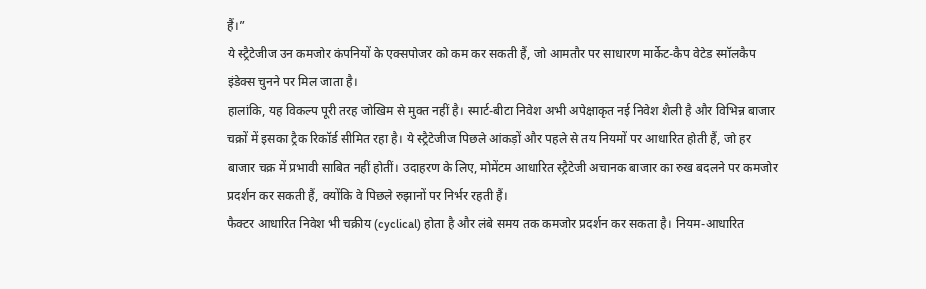हैं।”
ये स्ट्रैटेजीज उन कमजोर कंपनियों के एक्सपोजर को कम कर सकती हैं, जो आमतौर पर साधारण मार्केट-कैप वेटेड स्मॉलकैप इंडेक्स चुनने पर मिल जाता है।
हालांकि, यह विकल्प पूरी तरह जोखिम से मुक्त नहीं है। स्मार्ट-बीटा निवेश अभी अपेक्षाकृत नई निवेश शैली है और विभिन्न बाजार चक्रों में इसका ट्रैक रिकॉर्ड सीमित रहा है। ये स्ट्रैटेजीज पिछले आंकड़ों और पहले से तय नियमों पर आधारित होती हैं, जो हर बाजार चक्र में प्रभावी साबित नहीं होतीं। उदाहरण के लिए, मोमेंटम आधारित स्ट्रैटेजी अचानक बाजार का रुख बदलने पर कमजोर प्रदर्शन कर सकती हैं, क्योंकि वे पिछले रुझानों पर निर्भर रहती हैं।
फैक्टर आधारित निवेश भी चक्रीय (cyclical) होता है और लंबे समय तक कमजोर प्रदर्शन कर सकता है। नियम-आधारित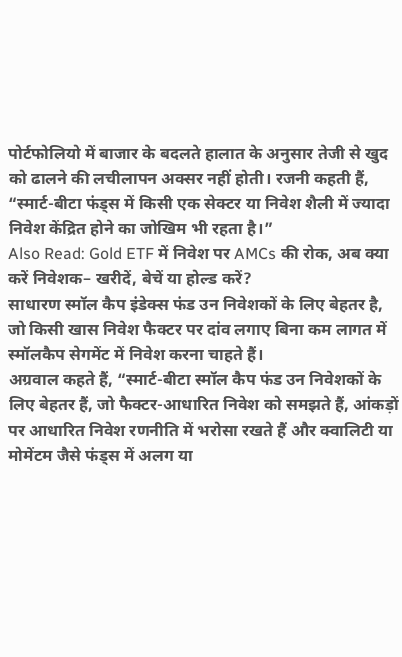पोर्टफोलियो में बाजार के बदलते हालात के अनुसार तेजी से खुद को ढालने की लचीलापन अक्सर नहीं होती। रजनी कहती हैं, “स्मार्ट-बीटा फंड्स में किसी एक सेक्टर या निवेश शैली में ज्यादा निवेश केंद्रित होने का जोखिम भी रहता है।”
Also Read: Gold ETF में निवेश पर AMCs की रोक, अब क्या करें निवेशक– खरीदें, बेचें या होल्ड करें?
साधारण स्मॉल कैप इंडेक्स फंड उन निवेशकों के लिए बेहतर है, जो किसी खास निवेश फैक्टर पर दांव लगाए बिना कम लागत में स्मॉलकैप सेगमेंट में निवेश करना चाहते हैं।
अग्रवाल कहते हैं, “स्मार्ट-बीटा स्मॉल कैप फंड उन निवेशकों के लिए बेहतर हैं, जो फैक्टर-आधारित निवेश को समझते हैं, आंकड़ों पर आधारित निवेश रणनीति में भरोसा रखते हैं और क्वालिटी या मोमेंटम जैसे फंड्स में अलग या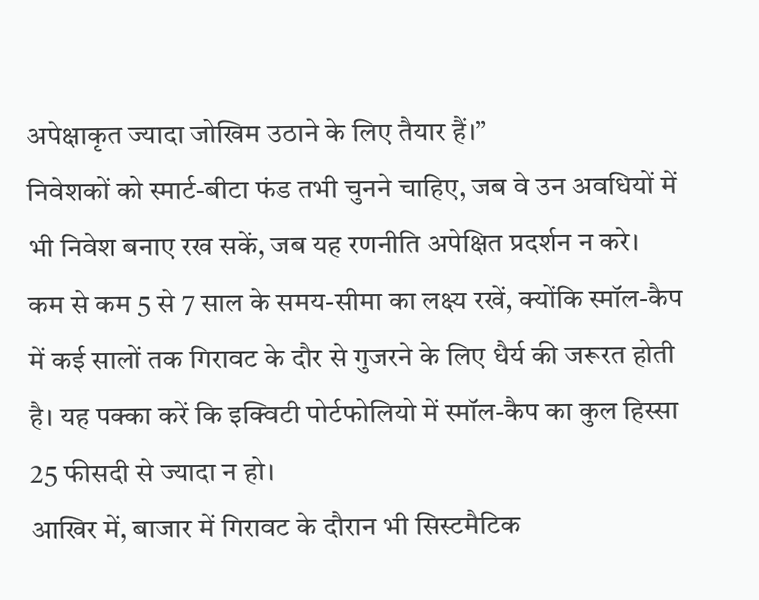अपेक्षाकृत ज्यादा जोखिम उठाने के लिए तैयार हैं।”
निवेशकों को स्मार्ट-बीटा फंड तभी चुनने चाहिए, जब वे उन अवधियों में भी निवेश बनाए रख सकें, जब यह रणनीति अपेक्षित प्रदर्शन न करे।
कम से कम 5 से 7 साल के समय-सीमा का लक्ष्य रखें, क्योंकि स्मॉल-कैप में कई सालों तक गिरावट के दौर से गुजरने के लिए धैर्य की जरूरत होती है। यह पक्का करें कि इक्विटी पोर्टफोलियो में स्मॉल-कैप का कुल हिस्सा 25 फीसदी से ज्यादा न हो।
आखिर में, बाजार में गिरावट के दौरान भी सिस्टमैटिक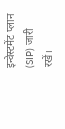इन्वेस्टमेंट प्लान (SIP) जारी रखें।